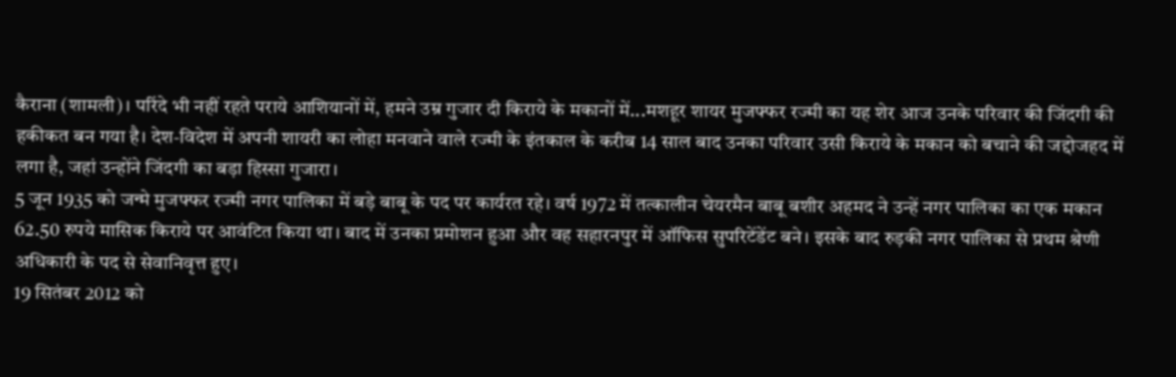कैराना (शामली)। परिंदे भी नहीं रहते पराये आशियानों में, हमने उम्र गुजार दी किराये के मकानों में...मशहूर शायर मुजफ्फर रज्मी का यह शेर आज उनके परिवार की जिंदगी की हकीकत बन गया है। देश-विदेश में अपनी शायरी का लोहा मनवाने वाले रज्मी के इंतकाल के करीब 14 साल बाद उनका परिवार उसी किराये के मकान को बचाने की जद्दोजहद में लगा है, जहां उन्होंने जिंदगी का बड़ा हिस्सा गुजारा।
5 जून 1935 को जन्मे मुजफ्फर रज्मी नगर पालिका में बड़े बाबू के पद पर कार्यरत रहे। वर्ष 1972 में तत्कालीन चेयरमैन बाबू बशीर अहमद ने उन्हें नगर पालिका का एक मकान 62.50 रुपये मासिक किराये पर आवंटित किया था। बाद में उनका प्रमोशन हुआ और वह सहारनपुर में ऑफिस सुपरिटेंडेंट बने। इसके बाद रुड़की नगर पालिका से प्रथम श्रेणी अधिकारी के पद से सेवानिवृत्त हुए।
19 सितंबर 2012 को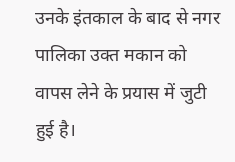उनके इंतकाल के बाद से नगर पालिका उक्त मकान को वापस लेने के प्रयास में जुटी हुई है।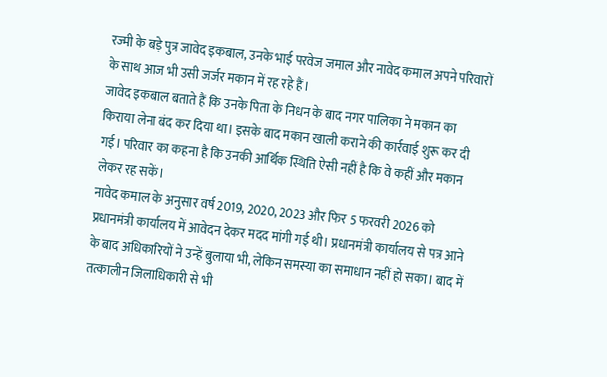रज्मी के बड़े पुत्र जावेद इकबाल, उनके भाई परवेज जमाल और नावेद कमाल अपने परिवारों के साथ आज भी उसी जर्जर मकान में रह रहे हैं।
जावेद इकबाल बताते हैं कि उनके पिता के निधन के बाद नगर पालिका ने मकान का किराया लेना बंद कर दिया था। इसके बाद मकान खाली कराने की कार्रवाई शुरू कर दी गई। परिवार का कहना है कि उनकी आर्थिक स्थिति ऐसी नहीं है कि वे कहीं और मकान लेकर रह सकें।
नावेद कमाल के अनुसार वर्ष 2019, 2020, 2023 और फिर 5 फरवरी 2026 को प्रधानमंत्री कार्यालय में आवेदन देकर मदद मांगी गई थी। प्रधानमंत्री कार्यालय से पत्र आने के बाद अधिकारियों ने उन्हें बुलाया भी, लेकिन समस्या का समाधान नहीं हो सका। बाद में तत्कालीन जिलाधिकारी से भी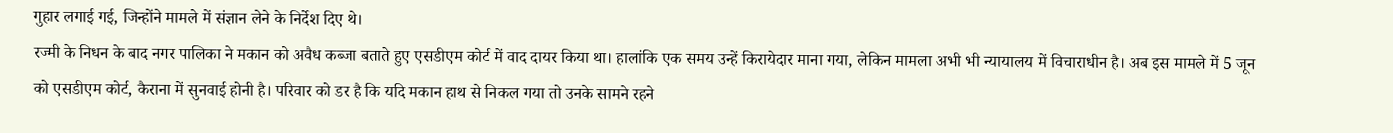गुहार लगाई गई, जिन्होंने मामले में संज्ञान लेने के निर्देश दिए थे।
रज्मी के निधन के बाद नगर पालिका ने मकान को अवैध कब्जा बताते हुए एसडीएम कोर्ट में वाद दायर किया था। हालांकि एक समय उन्हें किरायेदार माना गया, लेकिन मामला अभी भी न्यायालय में विचाराधीन है। अब इस मामले में 5 जून को एसडीएम कोर्ट, कैराना में सुनवाई होनी है। परिवार को डर है कि यदि मकान हाथ से निकल गया तो उनके सामने रहने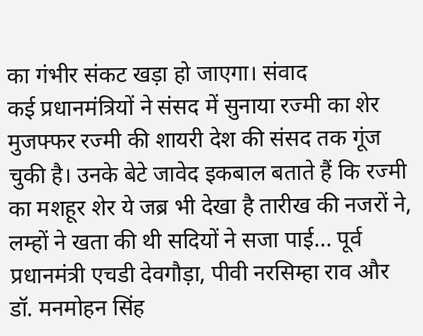का गंभीर संकट खड़ा हो जाएगा। संवाद
कई प्रधानमंत्रियों ने संसद में सुनाया रज्मी का शेर
मुजफ्फर रज्मी की शायरी देश की संसद तक गूंज चुकी है। उनके बेटे जावेद इकबाल बताते हैं कि रज्मी का मशहूर शेर ये जब्र भी देखा है तारीख की नजरों ने, लम्हों ने खता की थी सदियों ने सजा पाई... पूर्व प्रधानमंत्री एचडी देवगौड़ा, पीवी नरसिम्हा राव और डॉ. मनमोहन सिंह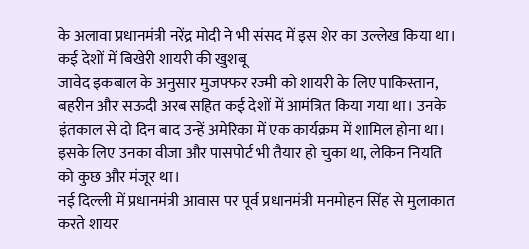के अलावा प्रधानमंत्री नरेंद्र मोदी ने भी संसद में इस शेर का उल्लेख किया था।
कई देशों में बिखेरी शायरी की खुशबू
जावेद इकबाल के अनुसार मुजफ्फर रज्मी को शायरी के लिए पाकिस्तान, बहरीन और सऊदी अरब सहित कई देशों में आमंत्रित किया गया था। उनके इंतकाल से दो दिन बाद उन्हें अमेरिका में एक कार्यक्रम में शामिल होना था। इसके लिए उनका वीजा और पासपोर्ट भी तैयार हो चुका था, लेकिन नियति को कुछ और मंजूर था।
नई दिल्ली में प्रधानमंत्री आवास पर पूर्व प्रधानमंत्री मनमोहन सिंह से मुलाकात करते शायर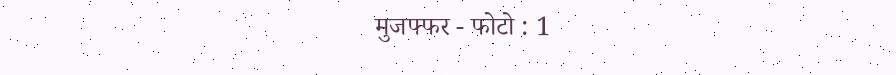मुजफ्फर - फोटो : 1